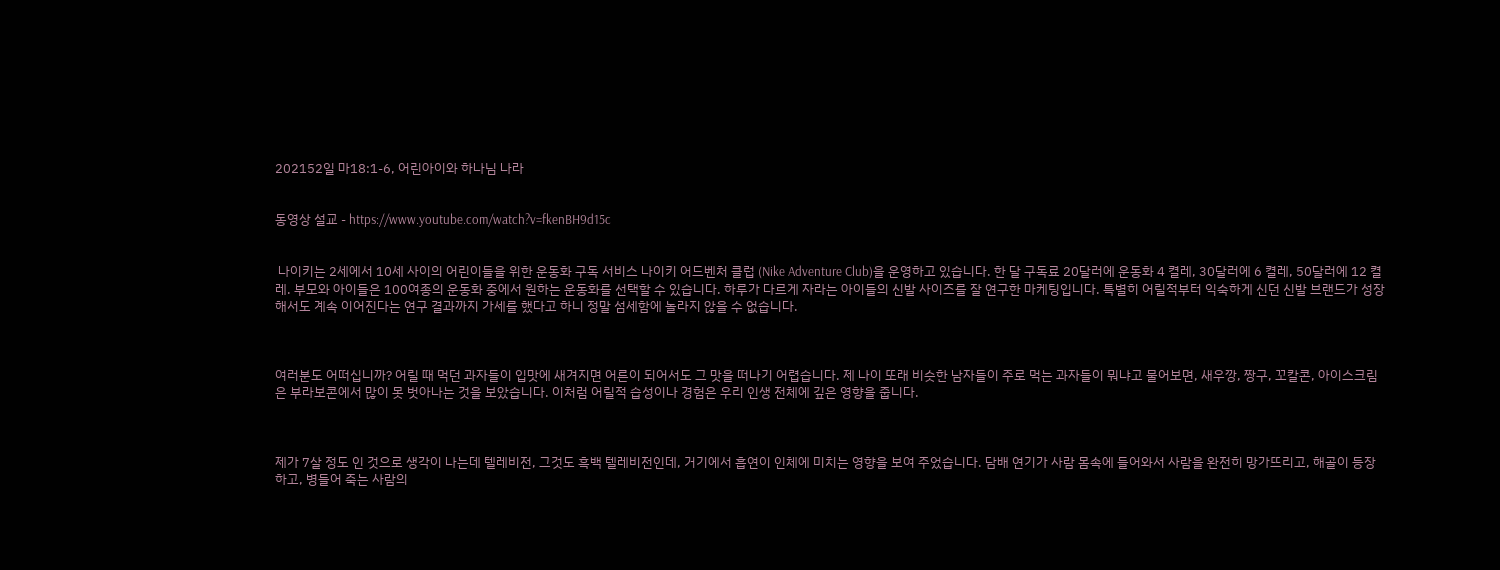202152일 마18:1-6, 어린아이와 하나님 나라


동영상 설교 - https://www.youtube.com/watch?v=fkenBH9d15c


 나이키는 2세에서 10세 사이의 어린이들을 위한 운동화 구독 서비스 나이키 어드벤처 클럽 (Nike Adventure Club)을 운영하고 있습니다. 한 달 구독료 20달러에 운동화 4 켤레, 30달러에 6 켤레, 50달러에 12 켤레. 부모와 아이들은 100여종의 운동화 중에서 원하는 운동화를 선택할 수 있습니다. 하루가 다르게 자라는 아이들의 신발 사이즈를 잘 연구한 마케팅입니다. 특별히 어릴적부터 익숙하게 신던 신발 브랜드가 성장해서도 계속 이어진다는 연구 결과까지 가세를 했다고 하니 정말 섬세함에 놀라지 않을 수 없습니다.



여러분도 어떠십니까? 어릴 때 먹던 과자들이 입맛에 새겨지면 어른이 되어서도 그 맛을 떠나기 어렵습니다. 제 나이 또래 비슷한 남자들이 주로 먹는 과자들이 뭐냐고 물어보면, 새우깡, 짱구, 꼬칼콘, 아이스크림은 부라보콘에서 많이 못 벗아나는 것을 보았습니다. 이처럼 어릴적 습성이나 경험은 우리 인생 전체에 깊은 영향을 줍니다.



제가 7살 정도 인 것으로 생각이 나는데 텔레비전, 그것도 흑백 텔레비전인데, 거기에서 흡연이 인체에 미치는 영향을 보여 주었습니다. 담배 연기가 사람 몸속에 들어와서 사람을 완전히 망가뜨리고, 해골이 등장하고, 병들어 죽는 사람의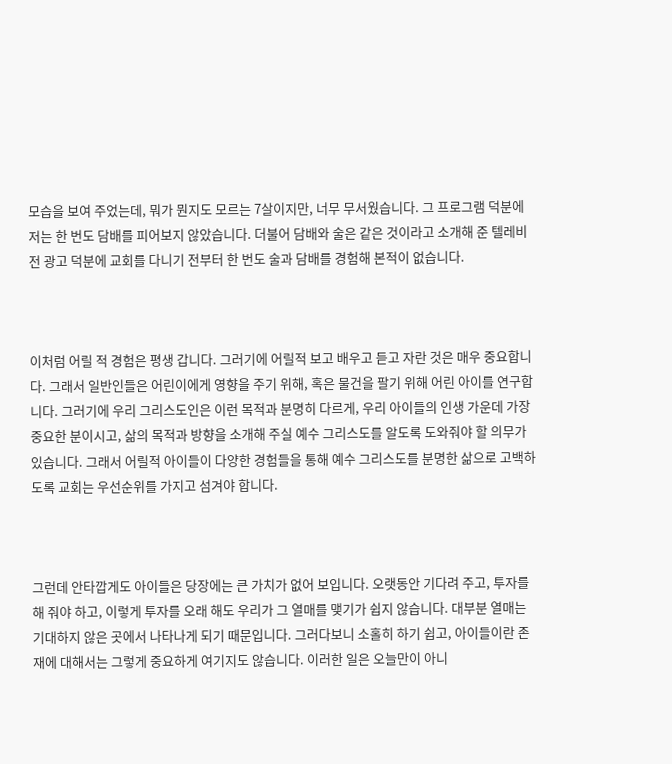모습을 보여 주었는데, 뭐가 뭔지도 모르는 7살이지만, 너무 무서웠습니다. 그 프로그램 덕분에 저는 한 번도 담배를 피어보지 않았습니다. 더불어 담배와 술은 같은 것이라고 소개해 준 텔레비전 광고 덕분에 교회를 다니기 전부터 한 번도 술과 담배를 경험해 본적이 없습니다.



이처럼 어릴 적 경험은 평생 갑니다. 그러기에 어릴적 보고 배우고 듣고 자란 것은 매우 중요합니다. 그래서 일반인들은 어린이에게 영향을 주기 위해, 혹은 물건을 팔기 위해 어린 아이를 연구합니다. 그러기에 우리 그리스도인은 이런 목적과 분명히 다르게, 우리 아이들의 인생 가운데 가장 중요한 분이시고, 삶의 목적과 방향을 소개해 주실 예수 그리스도를 알도록 도와줘야 할 의무가 있습니다. 그래서 어릴적 아이들이 다양한 경험들을 통해 예수 그리스도를 분명한 삶으로 고백하도록 교회는 우선순위를 가지고 섬겨야 합니다.



그런데 안타깝게도 아이들은 당장에는 큰 가치가 없어 보입니다. 오랫동안 기다려 주고, 투자를 해 줘야 하고, 이렇게 투자를 오래 해도 우리가 그 열매를 맺기가 쉽지 않습니다. 대부분 열매는 기대하지 않은 곳에서 나타나게 되기 때문입니다. 그러다보니 소홀히 하기 쉽고, 아이들이란 존재에 대해서는 그렇게 중요하게 여기지도 않습니다. 이러한 일은 오늘만이 아니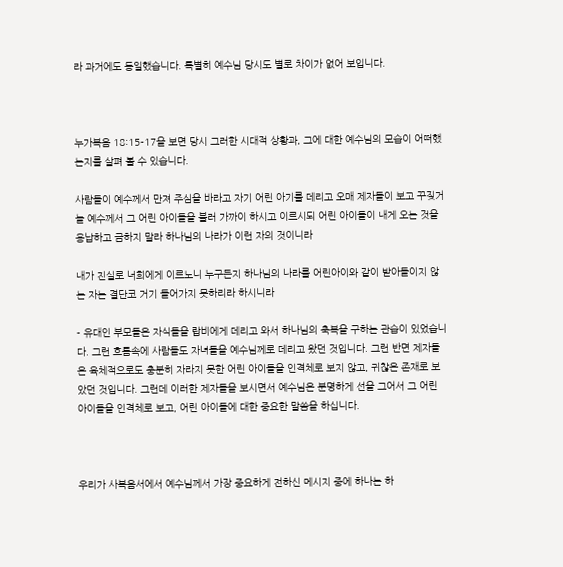라 과거에도 동일했습니다. 특별히 예수님 당시도 별로 차이가 없어 보입니다.



누가복음 18:15-17을 보면 당시 그러한 시대적 상황과, 그에 대한 예수님의 모습이 어떠했는지를 살펴 볼 수 있습니다.

사람들이 예수께서 만져 주심을 바라고 자기 어린 아기를 데리고 오매 제자들이 보고 꾸짖거늘 예수께서 그 어린 아이들을 불러 가까이 하시고 이르시되 어린 아이들이 내게 오는 것을 용납하고 금하지 말라 하나님의 나라가 이런 자의 것이니라

내가 진실로 너희에게 이르노니 누구든지 하나님의 나라를 어린아이와 같이 받아들이지 않는 자는 결단코 거기 들어가지 못하리라 하시니라

- 유대인 부모들은 자식들을 랍비에게 데리고 와서 하나님의 축복을 구하는 관습이 있었습니다. 그런 흐름속에 사람들도 자녀들을 예수님께로 데리고 왔던 것입니다. 그런 반면 제자들은 육체적으로도 충분히 자라지 못한 어린 아이들을 인격체로 보지 않고, 귀찮은 존재로 보았던 것입니다. 그런데 이러한 제자들을 보시면서 예수님은 분명하게 선을 그어서 그 어린 아이들을 인격체로 보고, 어린 아이들에 대한 중요한 말씀을 하십니다.



우리가 사복음서에서 예수님께서 가장 중요하게 전하신 메시지 중에 하나는 하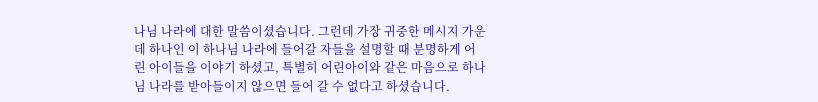나님 나라에 대한 말씀이셨습니다. 그런데 가장 귀중한 메시지 가운데 하나인 이 하나님 나라에 들어갈 자들을 설명할 때 분명하게 어린 아이들을 이야기 하셨고, 특별히 어린아이와 같은 마음으로 하나님 나라를 받아들이지 않으면 들어 갈 수 없다고 하셨습니다.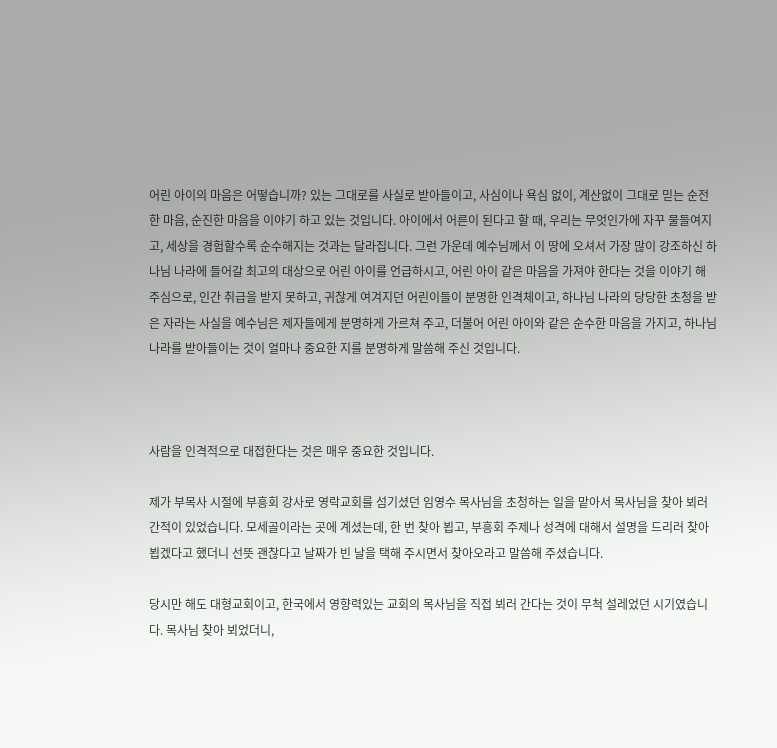어린 아이의 마음은 어떻습니까? 있는 그대로를 사실로 받아들이고, 사심이나 욕심 없이, 계산없이 그대로 믿는 순전한 마음, 순진한 마음을 이야기 하고 있는 것입니다. 아이에서 어른이 된다고 할 때, 우리는 무엇인가에 자꾸 물들여지고, 세상을 경험할수록 순수해지는 것과는 달라집니다. 그런 가운데 예수님께서 이 땅에 오셔서 가장 많이 강조하신 하나님 나라에 들어갈 최고의 대상으로 어린 아이를 언급하시고, 어린 아이 같은 마음을 가져야 한다는 것을 이야기 해 주심으로, 인간 취급을 받지 못하고, 귀찮게 여겨지던 어린이들이 분명한 인격체이고, 하나님 나라의 당당한 초청을 받은 자라는 사실을 예수님은 제자들에게 분명하게 가르쳐 주고, 더불어 어린 아이와 같은 순수한 마음을 가지고, 하나님 나라를 받아들이는 것이 얼마나 중요한 지를 분명하게 말씀해 주신 것입니다.



사람을 인격적으로 대접한다는 것은 매우 중요한 것입니다.

제가 부목사 시절에 부흥회 강사로 영락교회를 섬기셨던 임영수 목사님을 초청하는 일을 맡아서 목사님을 찾아 뵈러 간적이 있었습니다. 모세골이라는 곳에 계셨는데, 한 번 찾아 뵙고, 부흥회 주제나 성격에 대해서 설명을 드리러 찾아 뵙겠다고 했더니 선뜻 괜찮다고 날짜가 빈 날을 택해 주시면서 찾아오라고 말씀해 주셨습니다.

당시만 해도 대형교회이고, 한국에서 영향력있는 교회의 목사님을 직접 뵈러 간다는 것이 무척 설레었던 시기였습니다. 목사님 찾아 뵈었더니,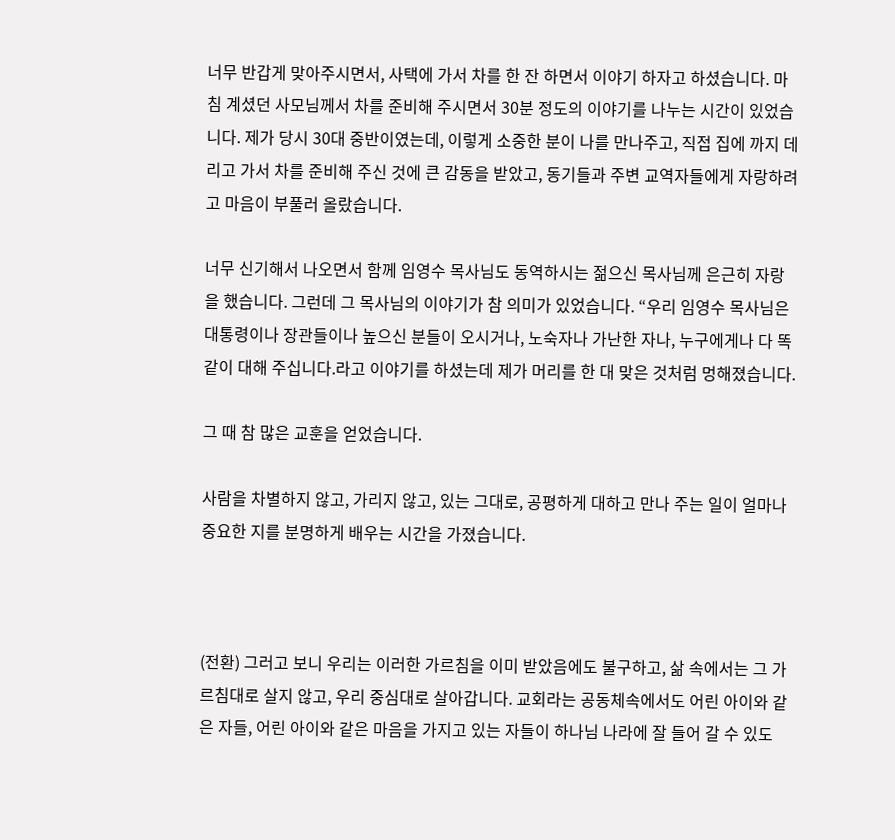너무 반갑게 맞아주시면서, 사택에 가서 차를 한 잔 하면서 이야기 하자고 하셨습니다. 마침 계셨던 사모님께서 차를 준비해 주시면서 30분 정도의 이야기를 나누는 시간이 있었습니다. 제가 당시 30대 중반이였는데, 이렇게 소중한 분이 나를 만나주고, 직접 집에 까지 데리고 가서 차를 준비해 주신 것에 큰 감동을 받았고, 동기들과 주변 교역자들에게 자랑하려고 마음이 부풀러 올랐습니다.

너무 신기해서 나오면서 함께 임영수 목사님도 동역하시는 젊으신 목사님께 은근히 자랑을 했습니다. 그런데 그 목사님의 이야기가 참 의미가 있었습니다. “우리 임영수 목사님은 대통령이나 장관들이나 높으신 분들이 오시거나, 노숙자나 가난한 자나, 누구에게나 다 똑같이 대해 주십니다.라고 이야기를 하셨는데 제가 머리를 한 대 맞은 것처럼 멍해졌습니다.

그 때 참 많은 교훈을 얻었습니다.

사람을 차별하지 않고, 가리지 않고, 있는 그대로, 공평하게 대하고 만나 주는 일이 얼마나 중요한 지를 분명하게 배우는 시간을 가졌습니다.



(전환) 그러고 보니 우리는 이러한 가르침을 이미 받았음에도 불구하고, 삶 속에서는 그 가르침대로 살지 않고, 우리 중심대로 살아갑니다. 교회라는 공동체속에서도 어린 아이와 같은 자들, 어린 아이와 같은 마음을 가지고 있는 자들이 하나님 나라에 잘 들어 갈 수 있도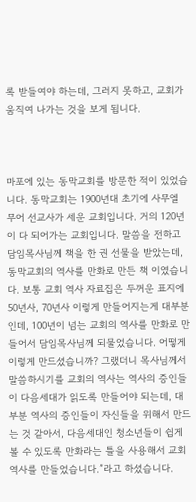록 받들여야 하는데, 그러지 못하고, 교회가 움직여 나가는 것을 보게 됩니다.



마포에 있는 동막교회를 방문한 적이 있었습니다. 동막교회는 1900년대 초기에 사무엘 무어 선교사가 세운 교회입니다. 거의 120년이 다 되어가는 교회입니다. 말씀을 전하고 담임목사님께 책을 한 권 선물을 받았는데, 동막교회의 역사를 만화로 만든 책 이였습니다. 보통 교회 역사 자료집은 두꺼운 표지에 50년사, 70년사 이렇게 만들어지는게 대부분인데, 100년이 넘는 교회의 역사를 만화로 만들어서 담임목사님께 되물었습니다. 어떻게 이렇게 만드셨습니까? 그랬더니 목사님께서 말씀하시기를 교회의 역사는 역사의 증인들이 다음세대가 읽도록 만들어야 되는데, 대부분 역사의 증인들이 자신들을 위해서 만드는 것 같아서, 다음세대인 청소년들이 쉽게 볼 수 있도록 만화라는 틀을 사용해서 교회 역사를 만들었습니다.”라고 하셨습니다.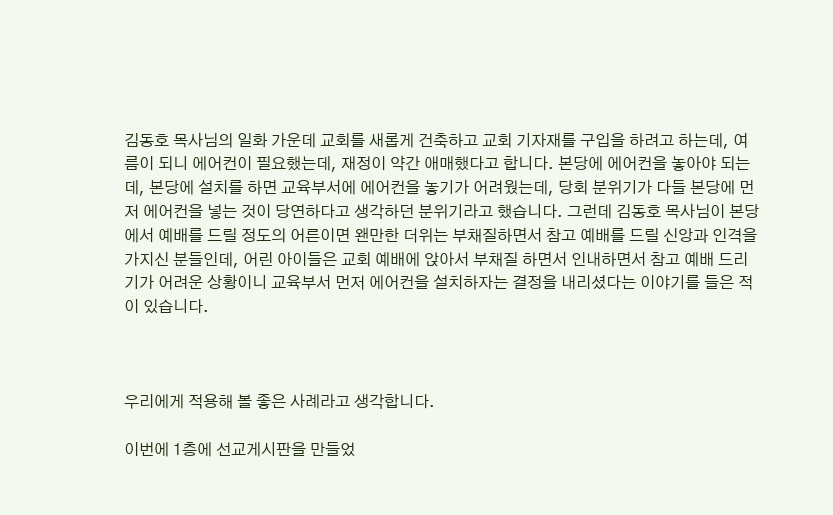김동호 목사님의 일화 가운데 교회를 새롭게 건축하고 교회 기자재를 구입을 하려고 하는데, 여름이 되니 에어컨이 필요했는데, 재정이 약간 애매했다고 합니다. 본당에 에어컨을 놓아야 되는데, 본당에 설치를 하면 교육부서에 에어컨을 놓기가 어려웠는데, 당회 분위기가 다들 본당에 먼저 에어컨을 넣는 것이 당연하다고 생각하던 분위기라고 했습니다. 그런데 김동호 목사님이 본당에서 예배를 드릴 정도의 어른이면 왠만한 더위는 부채질하면서 참고 예배를 드릴 신앙과 인격을 가지신 분들인데, 어린 아이들은 교회 예배에 앉아서 부채질 하면서 인내하면서 참고 예배 드리기가 어려운 상황이니 교육부서 먼저 에어컨을 설치하자는 결정을 내리셨다는 이야기를 들은 적이 있습니다.



우리에게 적용해 볼 좋은 사례라고 생각합니다.

이번에 1층에 선교게시판을 만들었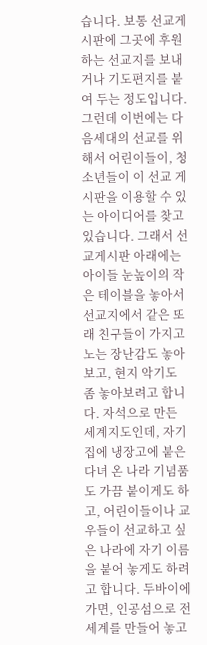습니다. 보통 선교게시판에 그곳에 후원하는 선교지를 보내거나 기도편지를 붙여 두는 정도입니다. 그런데 이번에는 다음세대의 선교를 위해서 어린이들이, 청소년들이 이 선교 게시판을 이용할 수 있는 아이디어를 찾고 있습니다. 그래서 선교게시판 아래에는 아이들 눈높이의 작은 테이블을 놓아서 선교지에서 같은 또래 친구들이 가지고 노는 장난감도 놓아보고, 현지 악기도 좀 놓아보려고 합니다. 자석으로 만든 세계지도인데, 자기 집에 냉장고에 붙은 다녀 온 나라 기념품도 가끔 붙이게도 하고, 어린이들이나 교우들이 선교하고 싶은 나라에 자기 이름을 붙어 놓게도 하려고 합니다. 두바이에 가면, 인공섬으로 전세계를 만들어 놓고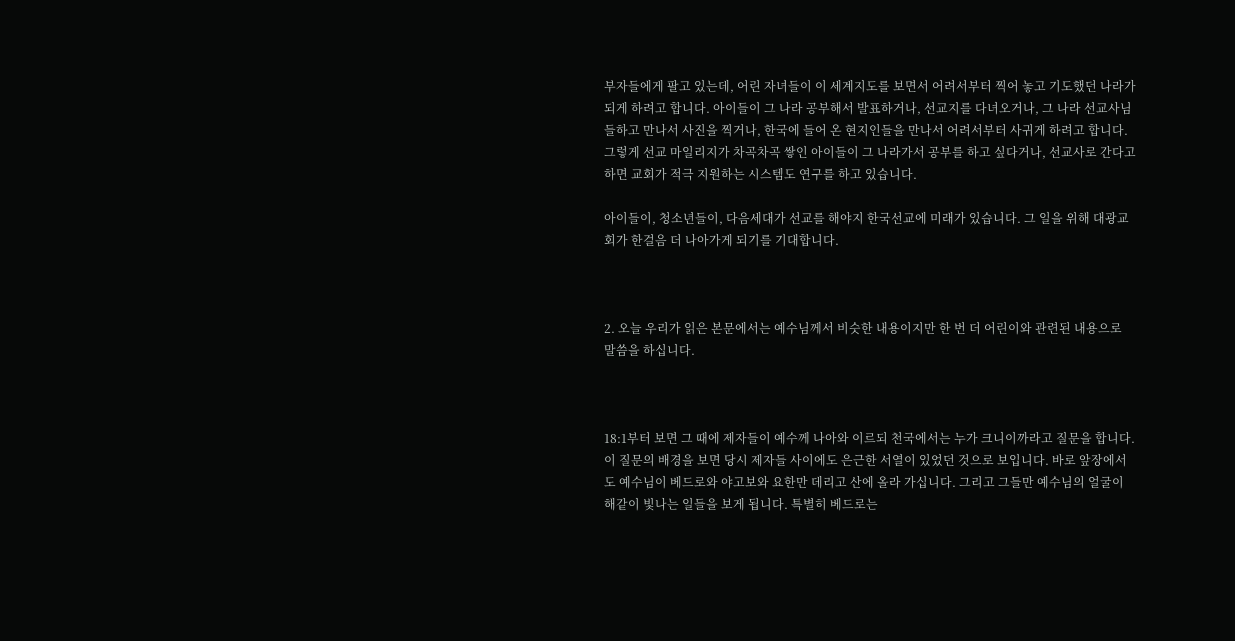부자들에게 팔고 있는데, 어린 자녀들이 이 세계지도를 보면서 어려서부터 찍어 놓고 기도했던 나라가 되게 하려고 합니다. 아이들이 그 나라 공부해서 발표하거나, 선교지를 다녀오거나, 그 나라 선교사님들하고 만나서 사진을 찍거나, 한국에 들어 온 현지인들을 만나서 어려서부터 사귀게 하려고 합니다. 그렇게 선교 마일리지가 차곡차곡 쌓인 아이들이 그 나라가서 공부를 하고 싶다거나, 선교사로 간다고 하면 교회가 적극 지원하는 시스템도 연구를 하고 있습니다.

아이들이, 청소년들이, 다음세대가 선교를 해야지 한국선교에 미래가 있습니다. 그 일을 위해 대광교회가 한걸음 더 나아가게 되기를 기대합니다.



2. 오늘 우리가 읽은 본문에서는 예수님께서 비슷한 내용이지만 한 번 더 어린이와 관련된 내용으로 말씀을 하십니다.



18:1부터 보면 그 때에 제자들이 예수께 나아와 이르되 천국에서는 누가 크니이까라고 질문을 합니다. 이 질문의 배경을 보면 당시 제자들 사이에도 은근한 서열이 있었던 것으로 보입니다. 바로 앞장에서도 예수님이 베드로와 야고보와 요한만 데리고 산에 올라 가십니다. 그리고 그들만 예수님의 얼굴이 해같이 빛나는 일들을 보게 됩니다. 특별히 베드로는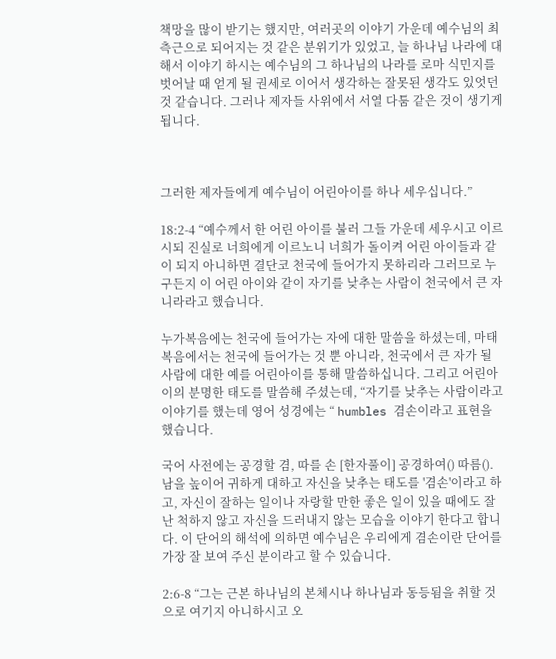책망을 많이 받기는 했지만, 여러곳의 이야기 가운데 예수님의 최측근으로 되어지는 것 같은 분위기가 있었고, 늘 하나님 나라에 대해서 이야기 하시는 예수님의 그 하나님의 나라를 로마 식민지를 벗어날 때 얻게 될 권세로 이어서 생각하는 잘못된 생각도 있엇던 것 같습니다. 그러나 제자들 사위에서 서열 다툼 같은 것이 생기게 됩니다.



그러한 제자들에게 예수님이 어린아이를 하나 세우십니다.”

18:2-4 “예수께서 한 어린 아이를 불러 그들 가운데 세우시고 이르시되 진실로 너희에게 이르노니 너희가 돌이켜 어린 아이들과 같이 되지 아니하면 결단코 천국에 들어가지 못하리라 그러므로 누구든지 이 어린 아이와 같이 자기를 낮추는 사람이 천국에서 큰 자니라라고 했습니다.

누가복음에는 천국에 들어가는 자에 대한 말씀을 하셨는데, 마태복음에서는 천국에 들어가는 것 뿐 아니라, 천국에서 큰 자가 될 사람에 대한 예를 어린아이를 통해 말씀하십니다. 그리고 어린아이의 분명한 태도를 말씀해 주셨는데, “자기를 낮추는 사람이라고 이야기를 했는데 영어 성경에는 “ humbles 겸손이라고 표현을 했습니다.

국어 사전에는 공경할 겸, 따를 손 [한자풀이] 공경하여() 따름(). 남을 높이어 귀하게 대하고 자신을 낮추는 태도를 '겸손'이라고 하고, 자신이 잘하는 일이나 자랑할 만한 좋은 일이 있을 때에도 잘난 척하지 않고 자신을 드러내지 않는 모습을 이야기 한다고 합니다. 이 단어의 해석에 의하면 예수님은 우리에게 겸손이란 단어를 가장 잘 보여 주신 분이라고 할 수 있습니다.

2:6-8 “그는 근본 하나님의 본체시나 하나님과 동등됨을 취할 것으로 여기지 아니하시고 오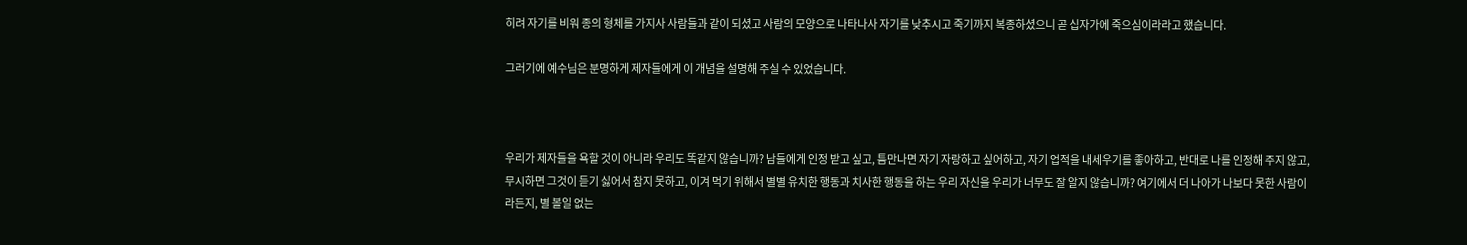히려 자기를 비워 종의 형체를 가지사 사람들과 같이 되셨고 사람의 모양으로 나타나사 자기를 낮추시고 죽기까지 복종하셨으니 곧 십자가에 죽으심이라라고 했습니다.

그러기에 예수님은 분명하게 제자들에게 이 개념을 설명해 주실 수 있었습니다.



우리가 제자들을 욕할 것이 아니라 우리도 똑같지 않습니까? 남들에게 인정 받고 싶고, 틈만나면 자기 자랑하고 싶어하고, 자기 업적을 내세우기를 좋아하고, 반대로 나를 인정해 주지 않고, 무시하면 그것이 듣기 싫어서 참지 못하고, 이겨 먹기 위해서 별별 유치한 행동과 치사한 행동을 하는 우리 자신을 우리가 너무도 잘 알지 않습니까? 여기에서 더 나아가 나보다 못한 사람이라든지, 별 볼일 없는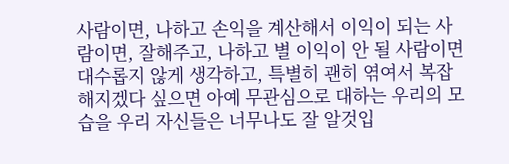사람이면, 나하고 손익을 계산해서 이익이 되는 사람이면, 잘해주고, 나하고 별 이익이 안 될 사람이면 대수롭지 않게 생각하고, 특별히 괜히 엮여서 복잡해지겠다 싶으면 아예 무관심으로 대하는 우리의 모습을 우리 자신들은 너무나도 잘 알것입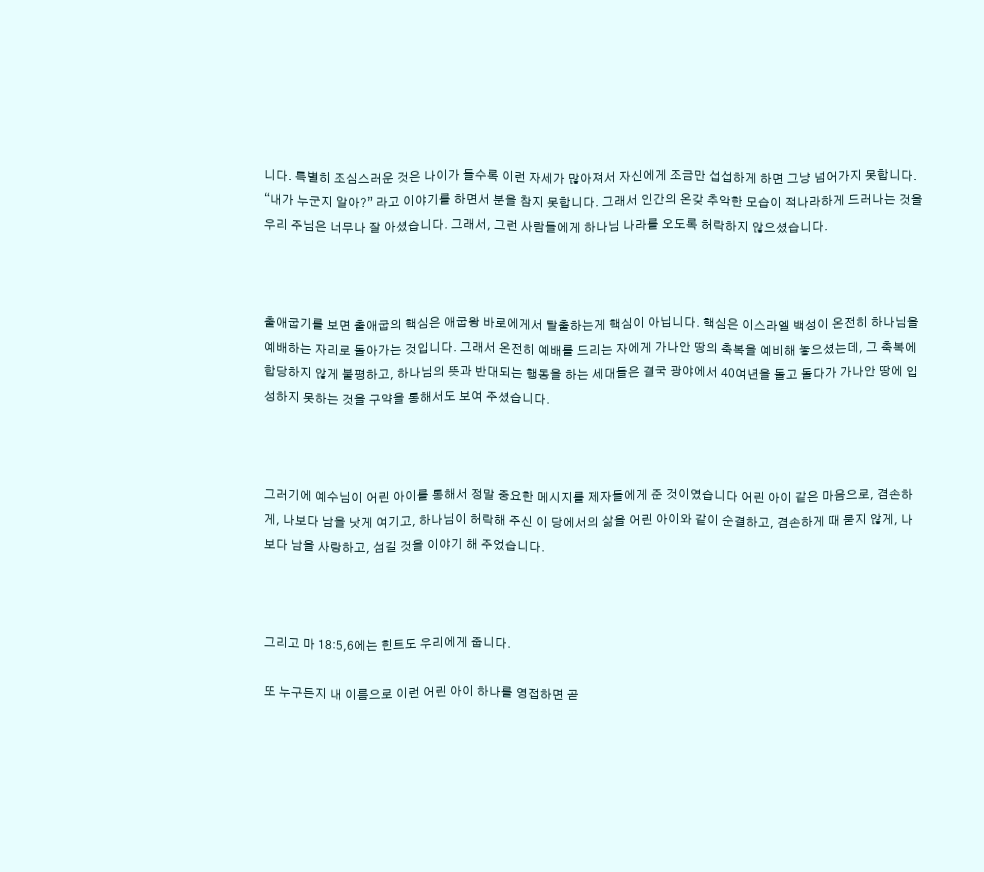니다. 특별히 조심스러운 것은 나이가 들수록 이런 자세가 많아져서 자신에게 조금만 섭섭하게 하면 그냥 넘어가지 못합니다. “내가 누군지 알아?” 라고 이야기를 하면서 분을 참지 못합니다. 그래서 인간의 온갖 추악한 모습이 적나라하게 드러나는 것을 우리 주님은 너무나 잘 아셨습니다. 그래서, 그런 사람들에게 하나님 나라를 오도록 허락하지 않으셨습니다.



출애굽기를 보면 출애굽의 핵심은 애굽왕 바로에게서 탈출하는게 핵심이 아닙니다. 핵심은 이스라엘 백성이 온전히 하나님을 예배하는 자리로 돌아가는 것입니다. 그래서 온전히 예배를 드리는 자에게 가나안 땅의 축복을 예비해 놓으셨는데, 그 축복에 합당하지 않게 불평하고, 하나님의 뜻과 반대되는 행동을 하는 세대들은 결국 광야에서 40여년을 돌고 돌다가 가나안 땅에 입성하지 못하는 것을 구약을 통해서도 보여 주셨습니다.



그러기에 예수님이 어린 아이를 통해서 정말 중요한 메시지를 제자들에게 준 것이였습니다 어린 아이 같은 마음으로, 겸손하게, 나보다 남을 낫게 여기고, 하나님이 허락해 주신 이 당에서의 삶을 어린 아이와 같이 순결하고, 겸손하게 때 묻지 않게, 나보다 남을 사랑하고, 섬길 것을 이야기 해 주었습니다.



그리고 마 18:5,6에는 힌트도 우리에게 줍니다.

또 누구든지 내 이름으로 이런 어린 아이 하나를 영접하면 곧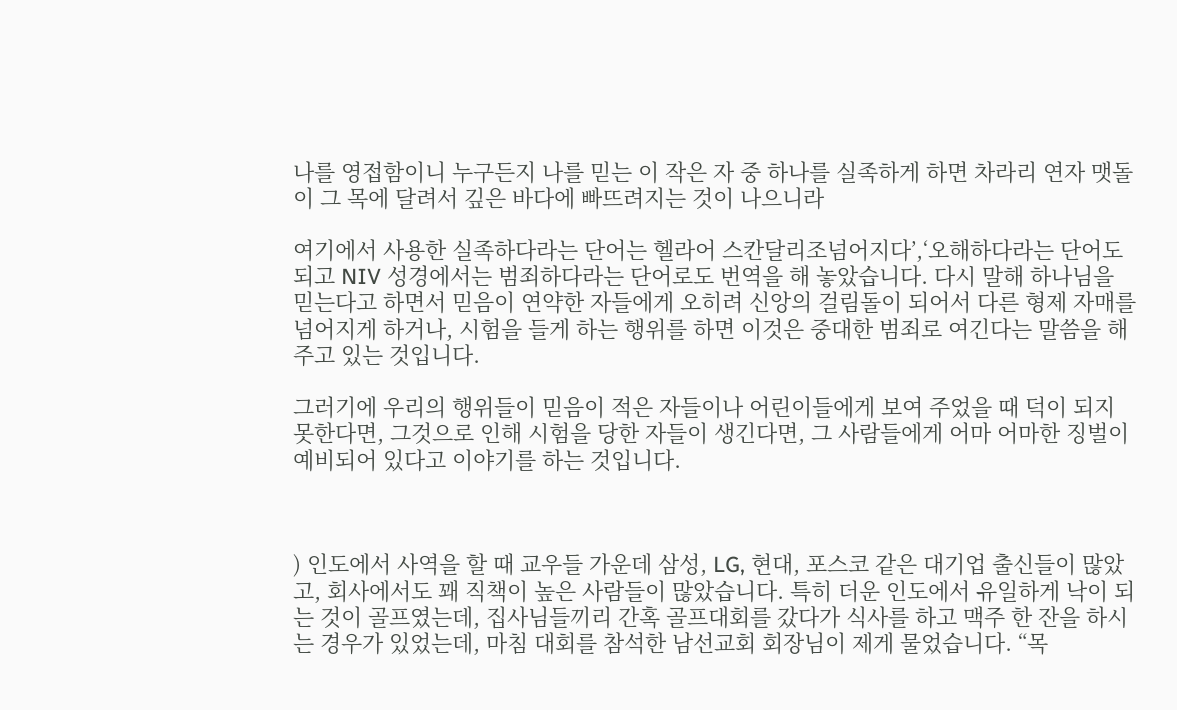나를 영접함이니 누구든지 나를 믿는 이 작은 자 중 하나를 실족하게 하면 차라리 연자 맷돌이 그 목에 달려서 깊은 바다에 빠뜨려지는 것이 나으니라

여기에서 사용한 실족하다라는 단어는 헬라어 스칸달리조넘어지다’,‘오해하다라는 단어도 되고 NIV 성경에서는 범죄하다라는 단어로도 번역을 해 놓았습니다. 다시 말해 하나님을 믿는다고 하면서 믿음이 연약한 자들에게 오히려 신앙의 걸림돌이 되어서 다른 형제 자매를 넘어지게 하거나, 시험을 들게 하는 행위를 하면 이것은 중대한 범죄로 여긴다는 말씀을 해 주고 있는 것입니다.

그러기에 우리의 행위들이 믿음이 적은 자들이나 어린이들에게 보여 주었을 때 덕이 되지 못한다면, 그것으로 인해 시험을 당한 자들이 생긴다면, 그 사람들에게 어마 어마한 징벌이 예비되어 있다고 이야기를 하는 것입니다.



) 인도에서 사역을 할 때 교우들 가운데 삼성, LG, 현대, 포스코 같은 대기업 출신들이 많았고, 회사에서도 꽤 직책이 높은 사람들이 많았습니다. 특히 더운 인도에서 유일하게 낙이 되는 것이 골프였는데, 집사님들끼리 간혹 골프대회를 갔다가 식사를 하고 맥주 한 잔을 하시는 경우가 있었는데, 마침 대회를 참석한 남선교회 회장님이 제게 물었습니다. “목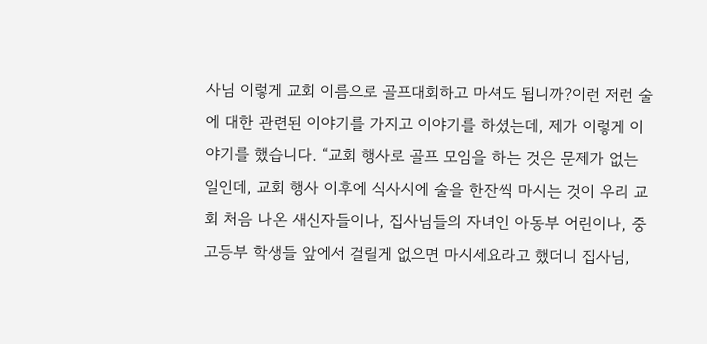사님 이렇게 교회 이름으로 골프대회하고 마셔도 됩니까?이런 저런 술에 대한 관련된 이야기를 가지고 이야기를 하셨는데, 제가 이렇게 이야기를 했습니다. “교회 행사로 골프 모임을 하는 것은 문제가 없는 일인데, 교회 행사 이후에 식사시에 술을 한잔씩 마시는 것이 우리 교회 처음 나온 새신자들이나, 집사님들의 자녀인 아동부 어린이나, 중고등부 학생들 앞에서 걸릴게 없으면 마시세요라고 했더니 집사님,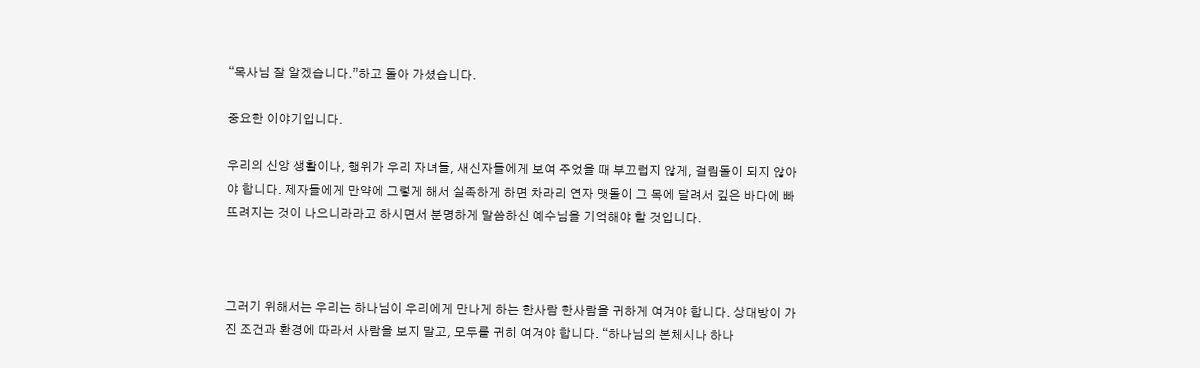“목사님 잘 알겠습니다.”하고 돌아 가셨습니다.

중요한 이야기입니다.

우리의 신앙 생활이나, 행위가 우리 자녀들, 새신자들에게 보여 주었을 때 부끄럽지 않게, 걸림돌이 되지 않아야 합니다. 제자들에게 만약에 그렇게 해서 실족하게 하면 차라리 연자 맷돌이 그 목에 달려서 깊은 바다에 빠뜨려지는 것이 나으니라라고 하시면서 분명하게 말씀하신 예수님을 기억해야 할 것입니다.



그러기 위해서는 우리는 하나님이 우리에게 만나게 하는 한사람 한사람을 귀하게 여겨야 합니다. 상대방이 가진 조건과 환경에 따라서 사람을 보지 말고, 모두를 귀히 여겨야 합니다. “하나님의 본체시나 하나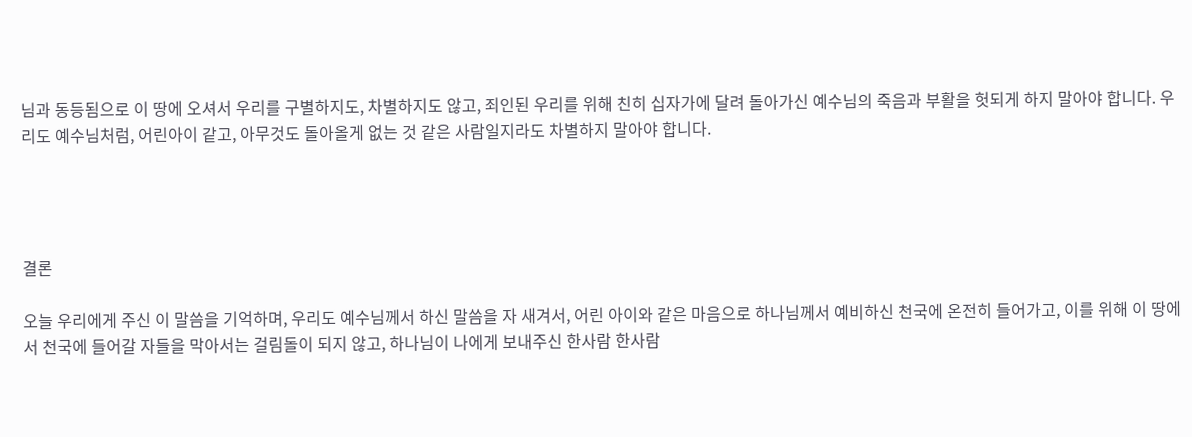님과 동등됨으로 이 땅에 오셔서 우리를 구별하지도, 차별하지도 않고, 죄인된 우리를 위해 친히 십자가에 달려 돌아가신 예수님의 죽음과 부활을 헛되게 하지 말아야 합니다. 우리도 예수님처럼, 어린아이 같고, 아무것도 돌아올게 없는 것 같은 사람일지라도 차별하지 말아야 합니다.




결론

오늘 우리에게 주신 이 말씀을 기억하며, 우리도 예수님께서 하신 말씀을 자 새겨서, 어린 아이와 같은 마음으로 하나님께서 예비하신 천국에 온전히 들어가고, 이를 위해 이 땅에서 천국에 들어갈 자들을 막아서는 걸림돌이 되지 않고, 하나님이 나에게 보내주신 한사람 한사람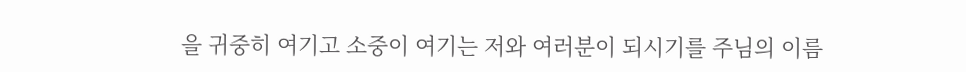을 귀중히 여기고 소중이 여기는 저와 여러분이 되시기를 주님의 이름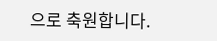으로 축원합니다.